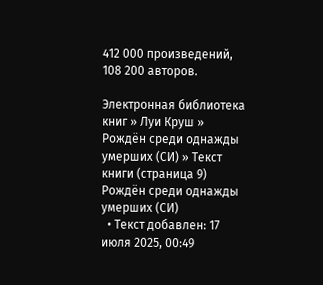412 000 произведений, 108 200 авторов.

Электронная библиотека книг » Луи Круш » Рождён среди однажды умерших (СИ) » Текст книги (страница 9)
Рождён среди однажды умерших (СИ)
  • Текст добавлен: 17 июля 2025, 00:49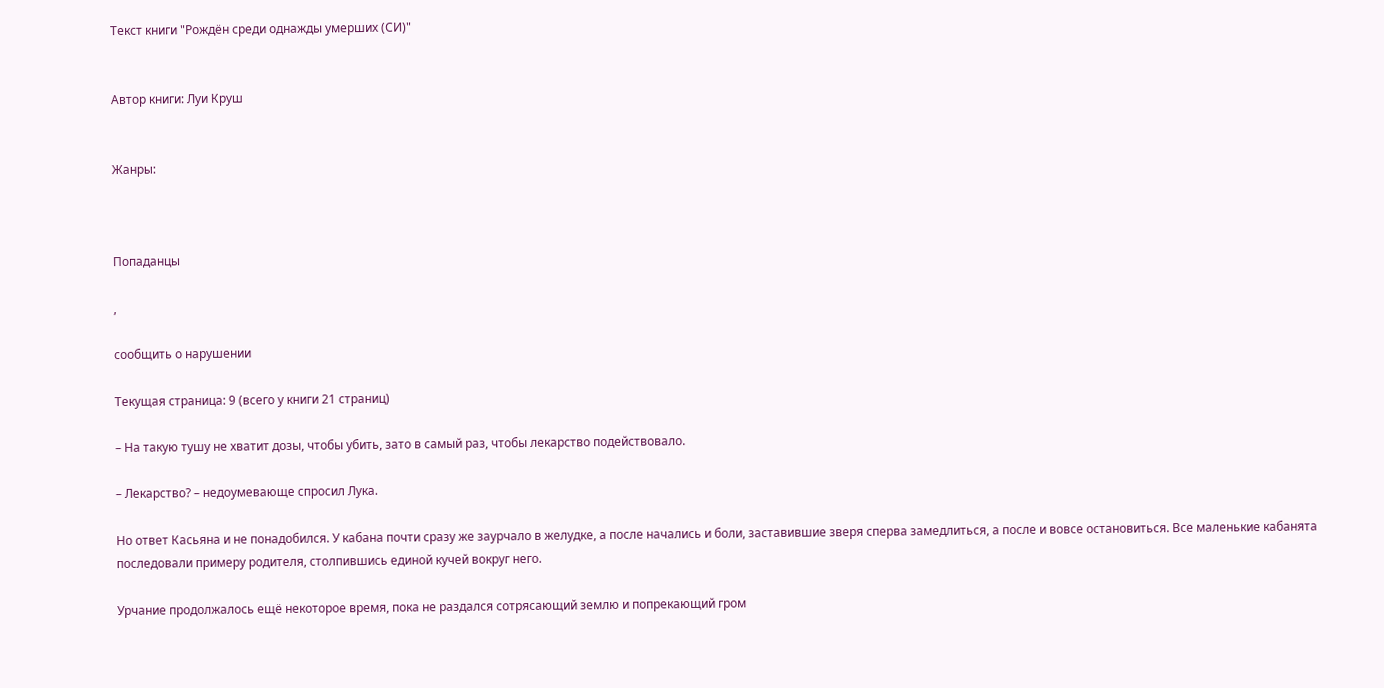Текст книги "Рождён среди однажды умерших (СИ)"


Автор книги: Луи Круш


Жанры:



Попаданцы

,

сообщить о нарушении

Текущая страница: 9 (всего у книги 21 страниц)

– На такую тушу не хватит дозы, чтобы убить, зато в самый раз, чтобы лекарство подействовало.

– Лекарство? – недоумевающе спросил Лука.

Но ответ Касьяна и не понадобился. У кабана почти сразу же заурчало в желудке, а после начались и боли, заставившие зверя сперва замедлиться, а после и вовсе остановиться. Все маленькие кабанята последовали примеру родителя, столпившись единой кучей вокруг него.

Урчание продолжалось ещё некоторое время, пока не раздался сотрясающий землю и попрекающий гром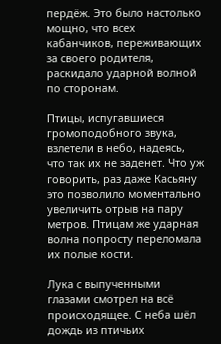пердёж. Это было настолько мощно, что всех кабанчиков, переживающих за своего родителя, раскидало ударной волной по сторонам.

Птицы, испугавшиеся громоподобного звука, взлетели в небо, надеясь, что так их не заденет. Что уж говорить, раз даже Касьяну это позволило моментально увеличить отрыв на пару метров. Птицам же ударная волна попросту переломала их полые кости.

Лука с выпученными глазами смотрел на всё происходящее. С неба шёл дождь из птичьих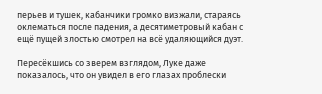перьев и тушек, кабанчики громко визжали, стараясь оклематься после падения, а десятиметровый кабан с ещё пущей злостью смотрел на всё удаляющийся дуэт.

Пересёкшись со зверем взглядом, Луке даже показалось, что он увидел в его глазах проблески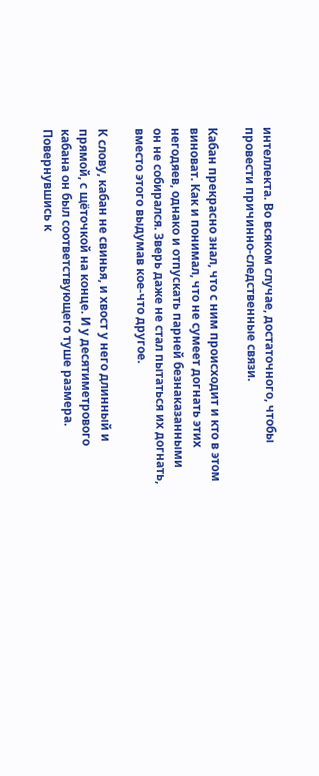интеллекта. Во всяком случае, достаточного, чтобы провести причинно-следственные связи.

Кабан прекрасно знал, что с ним происходит и кто в этом виноват. Как и понимал, что не сумеет догнать этих негодяев, однако и отпускать парней безнаказанными он не собирался. Зверь даже не стал пытаться их догнать, вместо этого выдумав кое-что другое.

К слову, кабан не свинья, и хвост у него длинный и прямой, с щёточкой на конце. И у десятиметрового кабана он был соответствующего туше размера. Повернувшись к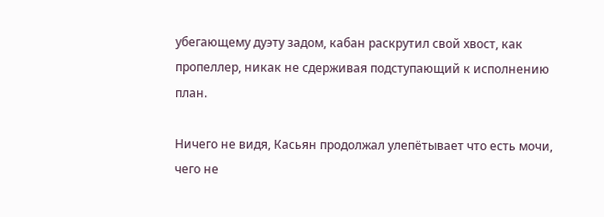убегающему дуэту задом, кабан раскрутил свой хвост, как пропеллер, никак не сдерживая подступающий к исполнению план.

Ничего не видя, Касьян продолжал улепётывает что есть мочи, чего не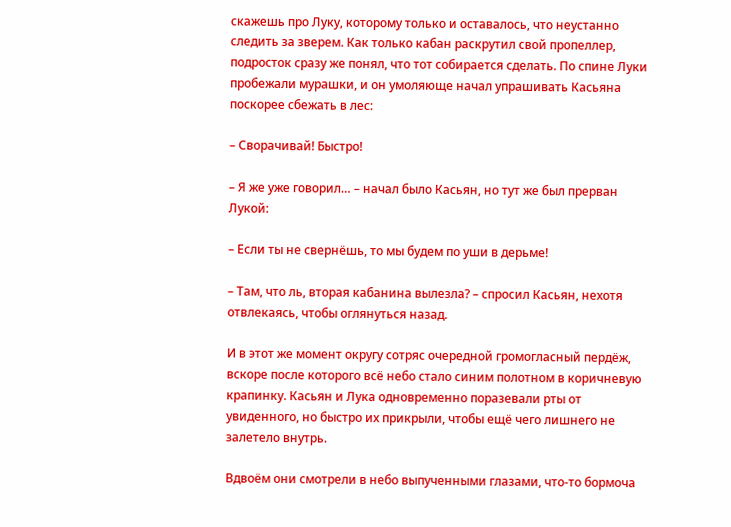скажешь про Луку, которому только и оставалось, что неустанно следить за зверем. Как только кабан раскрутил свой пропеллер, подросток сразу же понял, что тот собирается сделать. По спине Луки пробежали мурашки, и он умоляюще начал упрашивать Касьяна поскорее сбежать в лес:

– Сворачивай! Быстро!

– Я же уже говорил… – начал было Касьян, но тут же был прерван Лукой:

– Если ты не свернёшь, то мы будем по уши в дерьме!

– Там, что ль, вторая кабанина вылезла? – спросил Касьян, нехотя отвлекаясь, чтобы оглянуться назад.

И в этот же момент округу сотряс очередной громогласный пердёж, вскоре после которого всё небо стало синим полотном в коричневую крапинку. Касьян и Лука одновременно поразевали рты от увиденного, но быстро их прикрыли, чтобы ещё чего лишнего не залетело внутрь.

Вдвоём они смотрели в небо выпученными глазами, что-то бормоча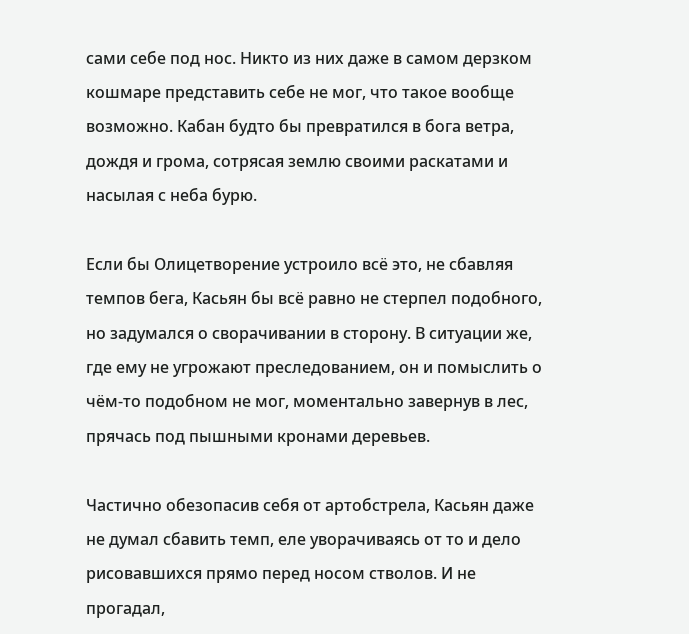сами себе под нос. Никто из них даже в самом дерзком кошмаре представить себе не мог, что такое вообще возможно. Кабан будто бы превратился в бога ветра, дождя и грома, сотрясая землю своими раскатами и насылая с неба бурю.

Если бы Олицетворение устроило всё это, не сбавляя темпов бега, Касьян бы всё равно не стерпел подобного, но задумался о сворачивании в сторону. В ситуации же, где ему не угрожают преследованием, он и помыслить о чём-то подобном не мог, моментально завернув в лес, прячась под пышными кронами деревьев.

Частично обезопасив себя от артобстрела, Касьян даже не думал сбавить темп, еле уворачиваясь от то и дело рисовавшихся прямо перед носом стволов. И не прогадал,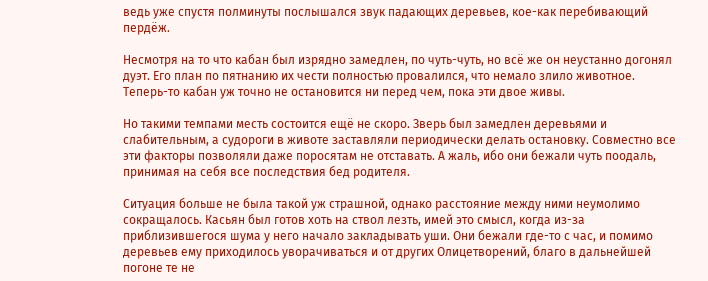ведь уже спустя полминуты послышался звук падающих деревьев, кое-как перебивающий пердёж.

Несмотря на то что кабан был изрядно замедлен, по чуть-чуть, но всё же он неустанно догонял дуэт. Его план по пятнанию их чести полностью провалился, что немало злило животное. Теперь-то кабан уж точно не остановится ни перед чем, пока эти двое живы.

Но такими темпами месть состоится ещё не скоро. Зверь был замедлен деревьями и слабительным, а судороги в животе заставляли периодически делать остановку. Совместно все эти факторы позволяли даже поросятам не отставать. А жаль, ибо они бежали чуть поодаль, принимая на себя все последствия бед родителя.

Ситуация больше не была такой уж страшной, однако расстояние между ними неумолимо сокращалось. Касьян был готов хоть на ствол лезть, имей это смысл, когда из-за приблизившегося шума у него начало закладывать уши. Они бежали где-то с час, и помимо деревьев ему приходилось уворачиваться и от других Олицетворений, благо в дальнейшей погоне те не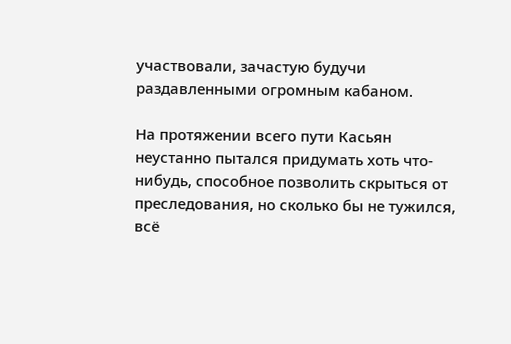участвовали, зачастую будучи раздавленными огромным кабаном.

На протяжении всего пути Касьян неустанно пытался придумать хоть что-нибудь, способное позволить скрыться от преследования, но сколько бы не тужился, всё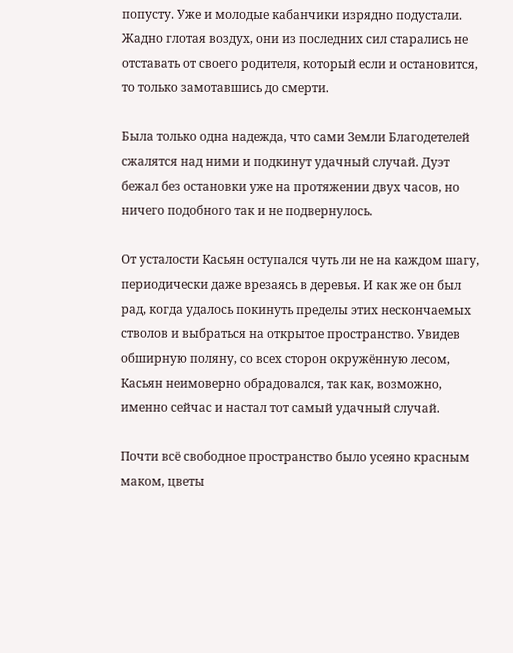попусту. Уже и молодые кабанчики изрядно подустали. Жадно глотая воздух, они из последних сил старались не отставать от своего родителя, который если и остановится, то только замотавшись до смерти.

Была только одна надежда, что сами Земли Благодетелей сжалятся над ними и подкинут удачный случай. Дуэт бежал без остановки уже на протяжении двух часов, но ничего подобного так и не подвернулось.

От усталости Касьян оступался чуть ли не на каждом шагу, периодически даже врезаясь в деревья. И как же он был рад, когда удалось покинуть пределы этих нескончаемых стволов и выбраться на открытое пространство. Увидев обширную поляну, со всех сторон окружённую лесом, Касьян неимоверно обрадовался, так как, возможно, именно сейчас и настал тот самый удачный случай.

Почти всё свободное пространство было усеяно красным маком, цветы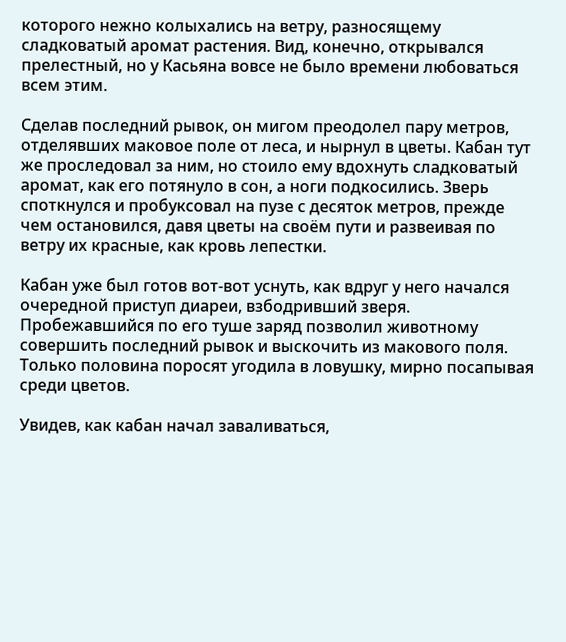которого нежно колыхались на ветру, разносящему сладковатый аромат растения. Вид, конечно, открывался прелестный, но у Касьяна вовсе не было времени любоваться всем этим.

Сделав последний рывок, он мигом преодолел пару метров, отделявших маковое поле от леса, и нырнул в цветы. Кабан тут же проследовал за ним, но стоило ему вдохнуть сладковатый аромат, как его потянуло в сон, а ноги подкосились. Зверь споткнулся и пробуксовал на пузе с десяток метров, прежде чем остановился, давя цветы на своём пути и развеивая по ветру их красные, как кровь лепестки.

Кабан уже был готов вот-вот уснуть, как вдруг у него начался очередной приступ диареи, взбодривший зверя. Пробежавшийся по его туше заряд позволил животному совершить последний рывок и выскочить из макового поля. Только половина поросят угодила в ловушку, мирно посапывая среди цветов.

Увидев, как кабан начал заваливаться,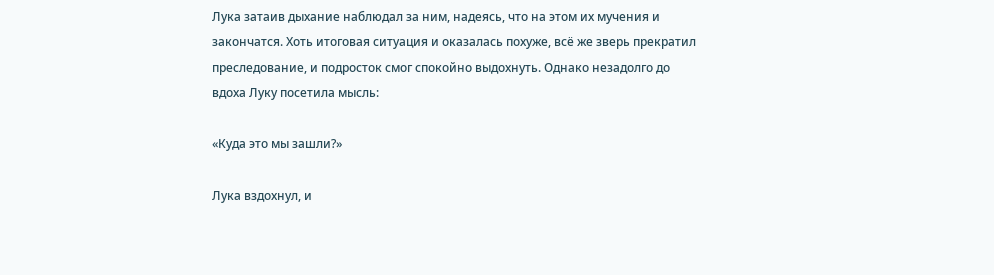Лука затаив дыхание наблюдал за ним, надеясь, что на этом их мучения и закончатся. Хоть итоговая ситуация и оказалась похуже, всё же зверь прекратил преследование, и подросток смог спокойно выдохнуть. Однако незадолго до вдоха Луку посетила мысль:

«Куда это мы зашли?»

Лука вздохнул, и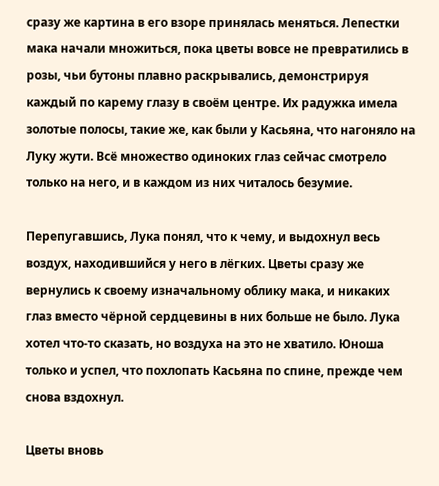сразу же картина в его взоре принялась меняться. Лепестки мака начали множиться, пока цветы вовсе не превратились в розы, чьи бутоны плавно раскрывались, демонстрируя каждый по карему глазу в своём центре. Их радужка имела золотые полосы, такие же, как были у Касьяна, что нагоняло на Луку жути. Всё множество одиноких глаз сейчас смотрело только на него, и в каждом из них читалось безумие.

Перепугавшись, Лука понял, что к чему, и выдохнул весь воздух, находившийся у него в лёгких. Цветы сразу же вернулись к своему изначальному облику мака, и никаких глаз вместо чёрной сердцевины в них больше не было. Лука хотел что-то сказать, но воздуха на это не хватило. Юноша только и успел, что похлопать Касьяна по спине, прежде чем снова вздохнул.

Цветы вновь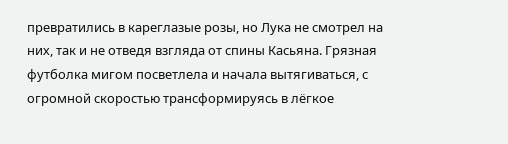превратились в кареглазые розы, но Лука не смотрел на них, так и не отведя взгляда от спины Касьяна. Грязная футболка мигом посветлела и начала вытягиваться, с огромной скоростью трансформируясь в лёгкое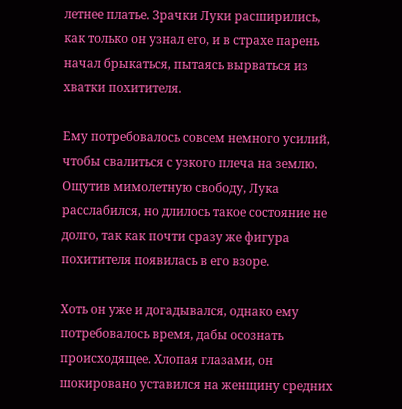летнее платье. Зрачки Луки расширились, как только он узнал его, и в страхе парень начал брыкаться, пытаясь вырваться из хватки похитителя.

Ему потребовалось совсем немного усилий, чтобы свалиться с узкого плеча на землю. Ощутив мимолетную свободу, Лука расслабился, но длилось такое состояние не долго, так как почти сразу же фигура похитителя появилась в его взоре.

Хоть он уже и догадывался, однако ему потребовалось время, дабы осознать происходящее. Хлопая глазами, он шокировано уставился на женщину средних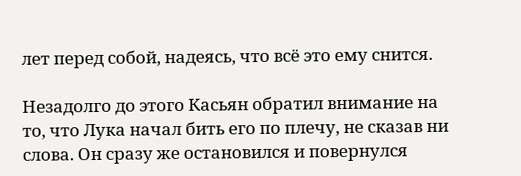лет перед собой, надеясь, что всё это ему снится.

Незадолго до этого Касьян обратил внимание на то, что Лука начал бить его по плечу, не сказав ни слова. Он сразу же остановился и повернулся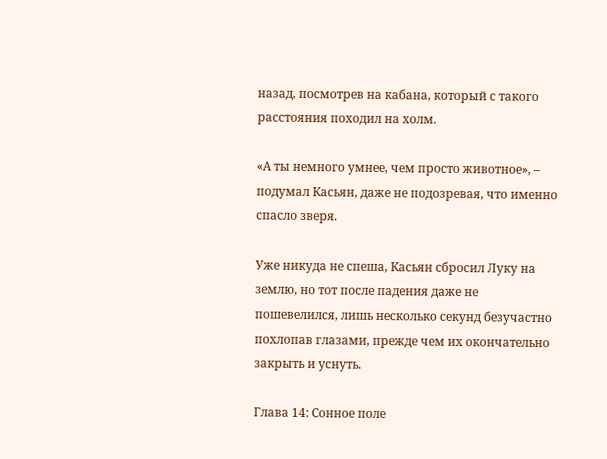назад, посмотрев на кабана, который с такого расстояния походил на холм.

«А ты немного умнее, чем просто животное», – подумал Касьян, даже не подозревая, что именно спасло зверя.

Уже никуда не спеша, Касьян сбросил Луку на землю, но тот после падения даже не пошевелился, лишь несколько секунд безучастно похлопав глазами, прежде чем их окончательно закрыть и уснуть.

Глава 14: Сонное поле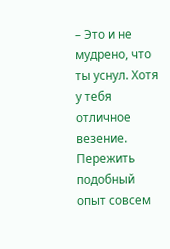– Это и не мудрено, что ты уснул. Хотя у тебя отличное везение. Пережить подобный опыт совсем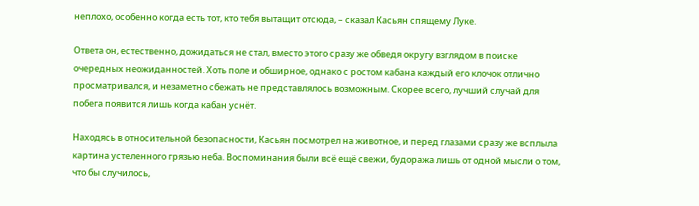неплохо, особенно когда есть тот, кто тебя вытащит отсюда, – сказал Касьян спящему Луке.

Ответа он, естественно, дожидаться не стал, вместо этого сразу же обведя округу взглядом в поиске очередных неожиданностей. Хоть поле и обширное, однако с ростом кабана каждый его клочок отлично просматривался, и незаметно сбежать не представлялось возможным. Скорее всего, лучший случай для побега появится лишь когда кабан уснёт.

Находясь в относительной безопасности, Касьян посмотрел на животное, и перед глазами сразу же всплыла картина устеленного грязью неба. Воспоминания были всё ещё свежи, будоража лишь от одной мысли о том, что бы случилось,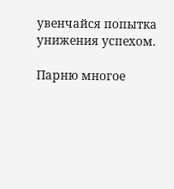увенчайся попытка унижения успехом.

Парню многое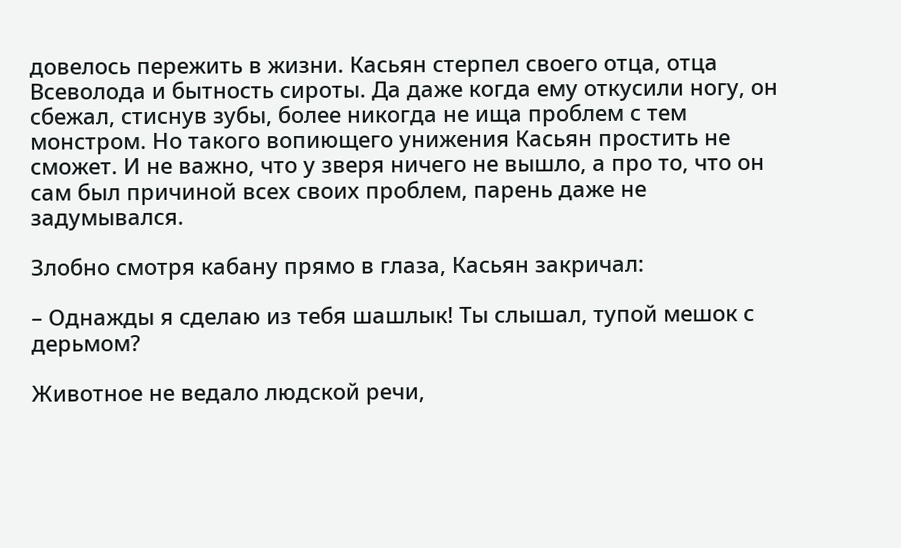довелось пережить в жизни. Касьян стерпел своего отца, отца Всеволода и бытность сироты. Да даже когда ему откусили ногу, он сбежал, стиснув зубы, более никогда не ища проблем с тем монстром. Но такого вопиющего унижения Касьян простить не сможет. И не важно, что у зверя ничего не вышло, а про то, что он сам был причиной всех своих проблем, парень даже не задумывался.

Злобно смотря кабану прямо в глаза, Касьян закричал:

– Однажды я сделаю из тебя шашлык! Ты слышал, тупой мешок с дерьмом?

Животное не ведало людской речи,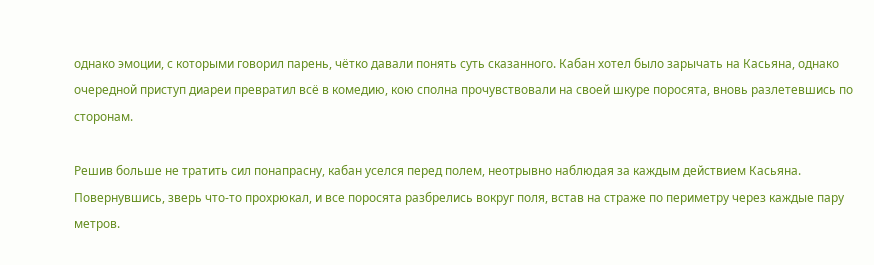однако эмоции, с которыми говорил парень, чётко давали понять суть сказанного. Кабан хотел было зарычать на Касьяна, однако очередной приступ диареи превратил всё в комедию, кою сполна прочувствовали на своей шкуре поросята, вновь разлетевшись по сторонам.

Решив больше не тратить сил понапрасну, кабан уселся перед полем, неотрывно наблюдая за каждым действием Касьяна. Повернувшись, зверь что-то прохрюкал, и все поросята разбрелись вокруг поля, встав на страже по периметру через каждые пару метров.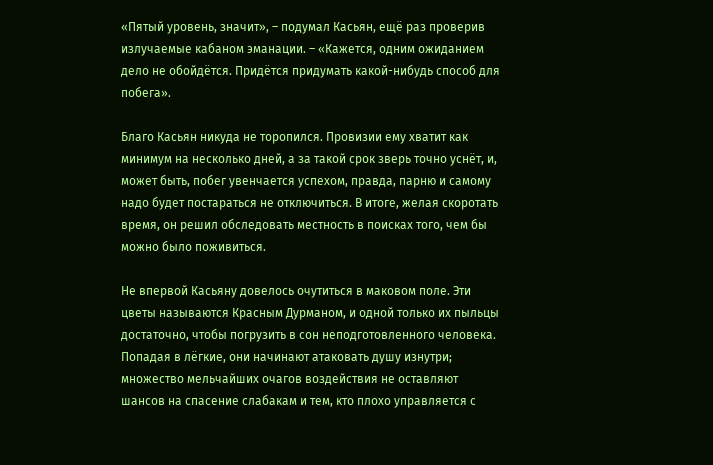«Пятый уровень, значит», – подумал Касьян, ещё раз проверив излучаемые кабаном эманации. – «Кажется, одним ожиданием дело не обойдётся. Придётся придумать какой-нибудь способ для побега».

Благо Касьян никуда не торопился. Провизии ему хватит как минимум на несколько дней, а за такой срок зверь точно уснёт, и, может быть, побег увенчается успехом, правда, парню и самому надо будет постараться не отключиться. В итоге, желая скоротать время, он решил обследовать местность в поисках того, чем бы можно было поживиться.

Не впервой Касьяну довелось очутиться в маковом поле. Эти цветы называются Красным Дурманом, и одной только их пыльцы достаточно, чтобы погрузить в сон неподготовленного человека. Попадая в лёгкие, они начинают атаковать душу изнутри; множество мельчайших очагов воздействия не оставляют шансов на спасение слабакам и тем, кто плохо управляется с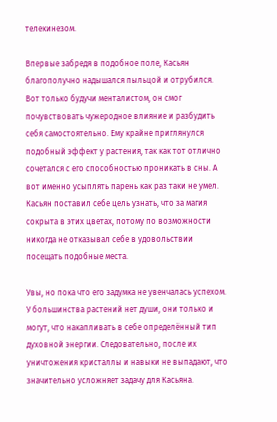телекинезом.

Впервые забредя в подобное поле, Касьян благополучно надышался пыльцой и отрубился. Вот только будучи менталистом, он смог почувствовать чужеродное влияние и разбудить себя самостоятельно. Ему крайне приглянулся подобный эффект у растения, так как тот отлично сочетался с его способностью проникать в сны. А вот именно усыплять парень как раз таки не умел. Касьян поставил себе цель узнать, что за магия сокрыта в этих цветах, потому по возможности никогда не отказывал себе в удовольствии посещать подобные места.

Увы, но пока что его задумка не увенчалась успехом. У большинства растений нет души, они только и могут, что накапливать в себе определённый тип духовной энергии. Следовательно, после их уничтожения кристаллы и навыки не выпадают, что значительно усложняет задачу для Касьяна.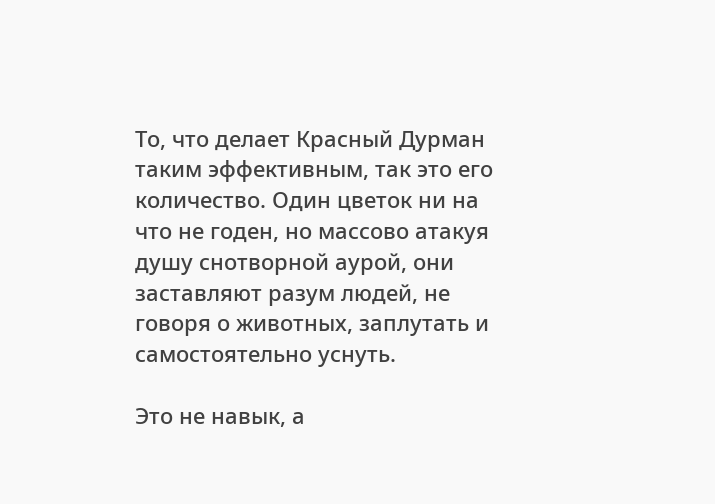То, что делает Красный Дурман таким эффективным, так это его количество. Один цветок ни на что не годен, но массово атакуя душу снотворной аурой, они заставляют разум людей, не говоря о животных, заплутать и самостоятельно уснуть.

Это не навык, а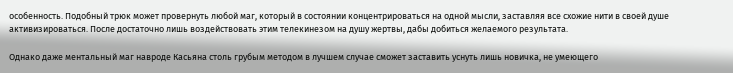особенность. Подобный трюк может провернуть любой маг, который в состоянии концентрироваться на одной мысли, заставляя все схожие нити в своей душе активизироваться. После достаточно лишь воздействовать этим телекинезом на душу жертвы, дабы добиться желаемого результата.

Однако даже ментальный маг навроде Касьяна столь грубым методом в лучшем случае сможет заставить уснуть лишь новичка, не умеющего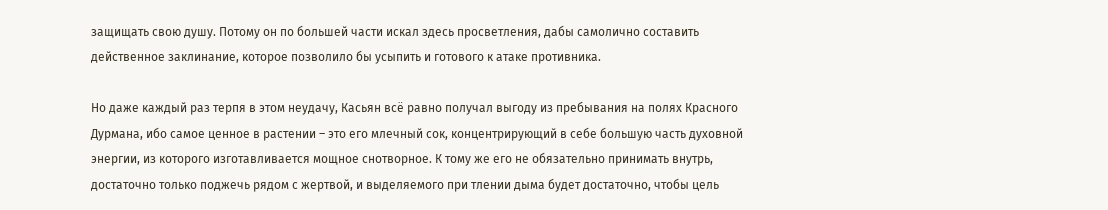защищать свою душу. Потому он по большей части искал здесь просветления, дабы самолично составить действенное заклинание, которое позволило бы усыпить и готового к атаке противника.

Но даже каждый раз терпя в этом неудачу, Касьян всё равно получал выгоду из пребывания на полях Красного Дурмана, ибо самое ценное в растении – это его млечный сок, концентрирующий в себе большую часть духовной энергии, из которого изготавливается мощное снотворное. К тому же его не обязательно принимать внутрь, достаточно только поджечь рядом с жертвой, и выделяемого при тлении дыма будет достаточно, чтобы цель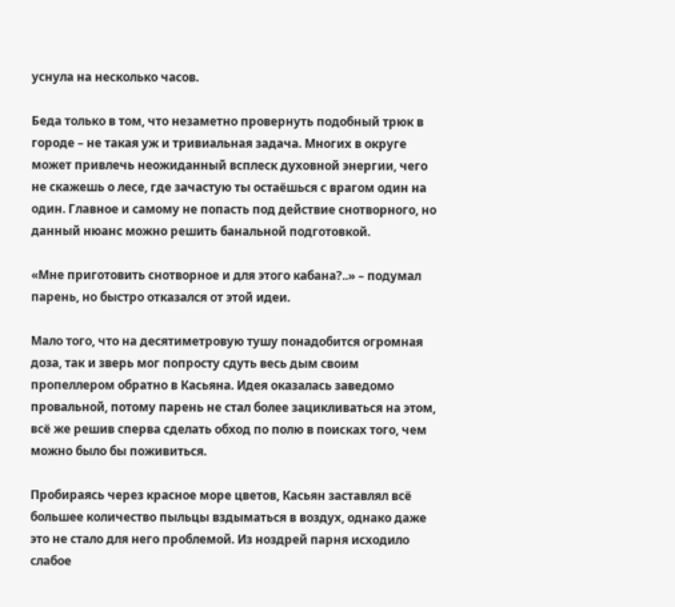уснула на несколько часов.

Беда только в том, что незаметно провернуть подобный трюк в городе – не такая уж и тривиальная задача. Многих в округе может привлечь неожиданный всплеск духовной энергии, чего не скажешь о лесе, где зачастую ты остаёшься с врагом один на один. Главное и самому не попасть под действие снотворного, но данный нюанс можно решить банальной подготовкой.

«Мне приготовить снотворное и для этого кабана?..» – подумал парень, но быстро отказался от этой идеи.

Мало того, что на десятиметровую тушу понадобится огромная доза, так и зверь мог попросту сдуть весь дым своим пропеллером обратно в Касьяна. Идея оказалась заведомо провальной, потому парень не стал более зацикливаться на этом, всё же решив сперва сделать обход по полю в поисках того, чем можно было бы поживиться.

Пробираясь через красное море цветов, Касьян заставлял всё большее количество пыльцы вздыматься в воздух, однако даже это не стало для него проблемой. Из ноздрей парня исходило слабое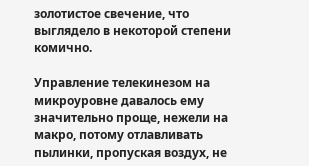золотистое свечение, что выглядело в некоторой степени комично.

Управление телекинезом на микроуровне давалось ему значительно проще, нежели на макро, потому отлавливать пылинки, пропуская воздух, не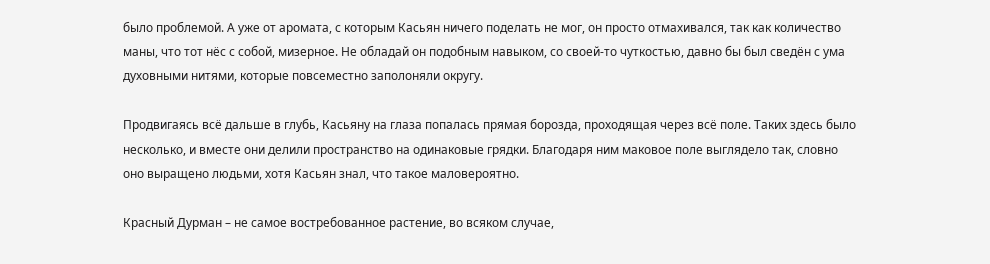было проблемой. А уже от аромата, с которым Касьян ничего поделать не мог, он просто отмахивался, так как количество маны, что тот нёс с собой, мизерное. Не обладай он подобным навыком, со своей-то чуткостью, давно бы был сведён с ума духовными нитями, которые повсеместно заполоняли округу.

Продвигаясь всё дальше в глубь, Касьяну на глаза попалась прямая борозда, проходящая через всё поле. Таких здесь было несколько, и вместе они делили пространство на одинаковые грядки. Благодаря ним маковое поле выглядело так, словно оно выращено людьми, хотя Касьян знал, что такое маловероятно.

Красный Дурман – не самое востребованное растение, во всяком случае,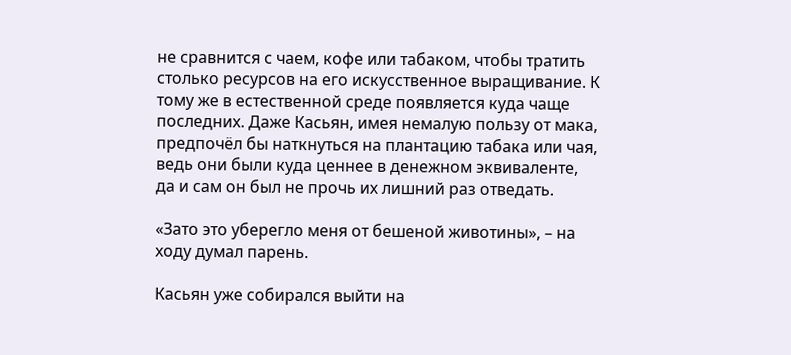не сравнится с чаем, кофе или табаком, чтобы тратить столько ресурсов на его искусственное выращивание. К тому же в естественной среде появляется куда чаще последних. Даже Касьян, имея немалую пользу от мака, предпочёл бы наткнуться на плантацию табака или чая, ведь они были куда ценнее в денежном эквиваленте, да и сам он был не прочь их лишний раз отведать.

«Зато это уберегло меня от бешеной животины», – на ходу думал парень.

Касьян уже собирался выйти на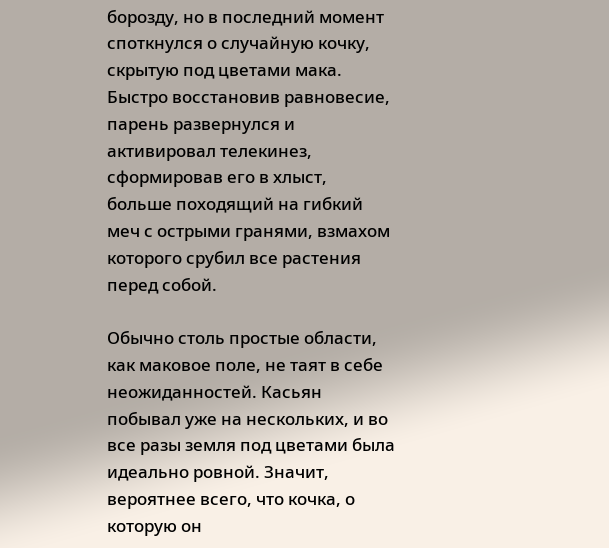борозду, но в последний момент споткнулся о случайную кочку, скрытую под цветами мака. Быстро восстановив равновесие, парень развернулся и активировал телекинез, сформировав его в хлыст, больше походящий на гибкий меч с острыми гранями, взмахом которого срубил все растения перед собой.

Обычно столь простые области, как маковое поле, не таят в себе неожиданностей. Касьян побывал уже на нескольких, и во все разы земля под цветами была идеально ровной. Значит, вероятнее всего, что кочка, о которую он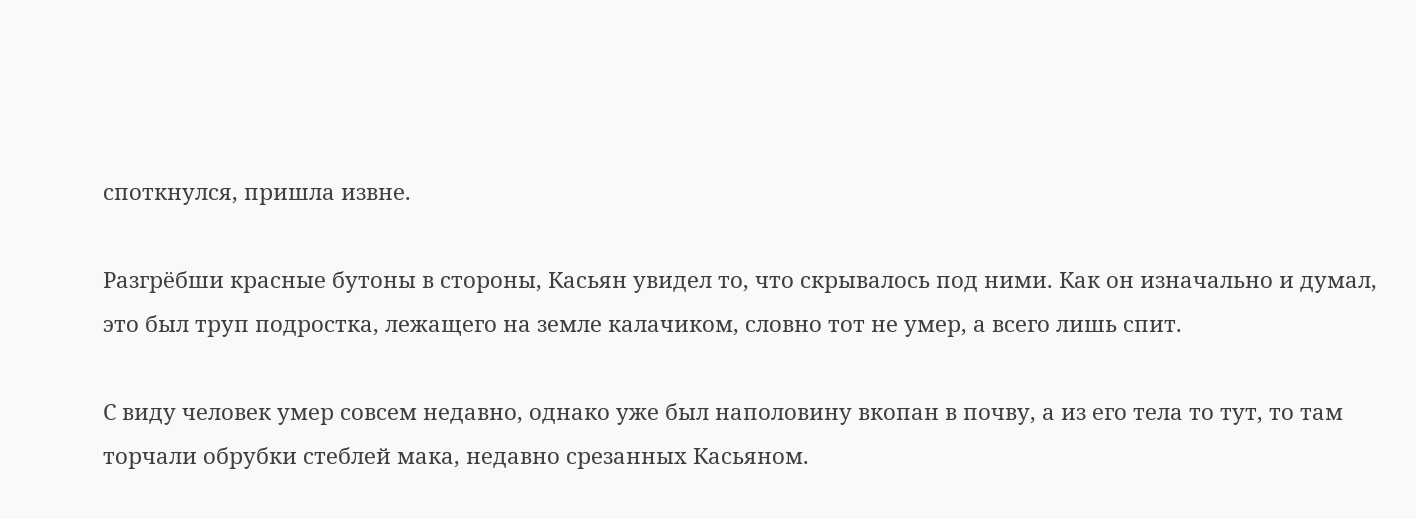споткнулся, пришла извне.

Разгрёбши красные бутоны в стороны, Касьян увидел то, что скрывалось под ними. Как он изначально и думал, это был труп подростка, лежащего на земле калачиком, словно тот не умер, а всего лишь спит.

С виду человек умер совсем недавно, однако уже был наполовину вкопан в почву, а из его тела то тут, то там торчали обрубки стеблей мака, недавно срезанных Касьяном.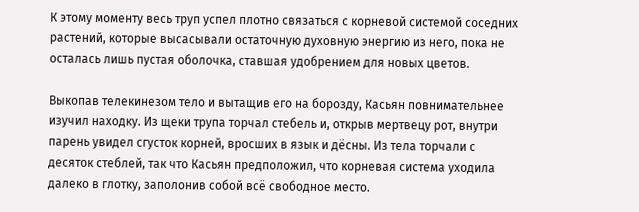К этому моменту весь труп успел плотно связаться с корневой системой соседних растений, которые высасывали остаточную духовную энергию из него, пока не осталась лишь пустая оболочка, ставшая удобрением для новых цветов.

Выкопав телекинезом тело и вытащив его на борозду, Касьян повнимательнее изучил находку. Из щеки трупа торчал стебель и, открыв мертвецу рот, внутри парень увидел сгусток корней, вросших в язык и дёсны. Из тела торчали с десяток стеблей, так что Касьян предположил, что корневая система уходила далеко в глотку, заполонив собой всё свободное место.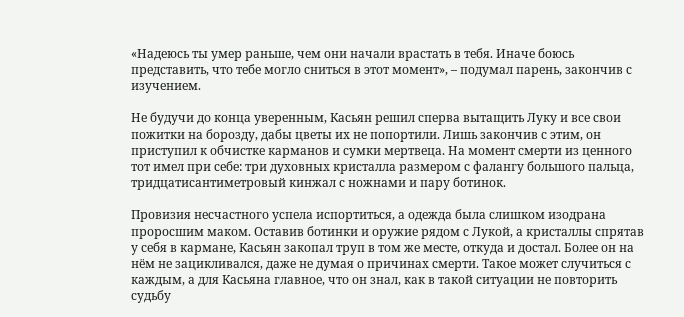«Надеюсь ты умер раньше, чем они начали врастать в тебя. Иначе боюсь представить, что тебе могло сниться в этот момент», – подумал парень, закончив с изучением.

Не будучи до конца уверенным, Касьян решил сперва вытащить Луку и все свои пожитки на борозду, дабы цветы их не попортили. Лишь закончив с этим, он приступил к обчистке карманов и сумки мертвеца. На момент смерти из ценного тот имел при себе: три духовных кристалла размером с фалангу большого пальца, тридцатисантиметровый кинжал с ножнами и пару ботинок.

Провизия несчастного успела испортиться, а одежда была слишком изодрана проросшим маком. Оставив ботинки и оружие рядом с Лукой, а кристаллы спрятав у себя в кармане, Касьян закопал труп в том же месте, откуда и достал. Более он на нём не зацикливался, даже не думая о причинах смерти. Такое может случиться с каждым, а для Касьяна главное, что он знал, как в такой ситуации не повторить судьбу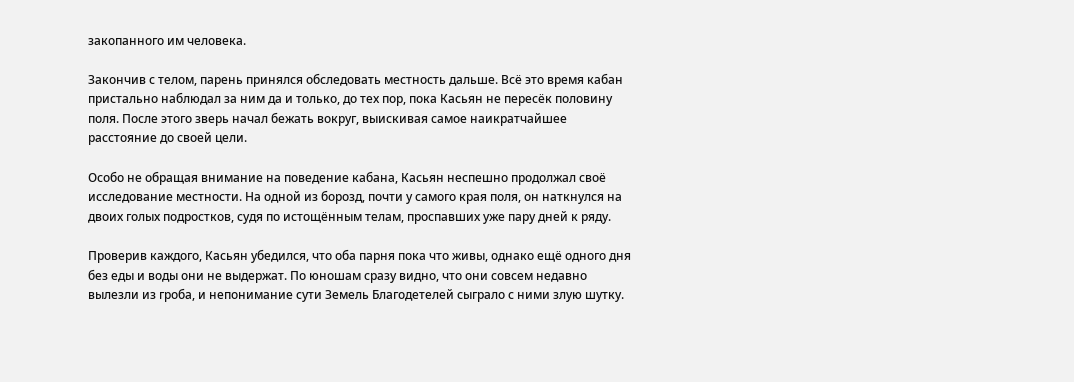закопанного им человека.

Закончив с телом, парень принялся обследовать местность дальше. Всё это время кабан пристально наблюдал за ним да и только, до тех пор, пока Касьян не пересёк половину поля. После этого зверь начал бежать вокруг, выискивая самое наикратчайшее расстояние до своей цели.

Особо не обращая внимание на поведение кабана, Касьян неспешно продолжал своё исследование местности. На одной из борозд, почти у самого края поля, он наткнулся на двоих голых подростков, судя по истощённым телам, проспавших уже пару дней к ряду.

Проверив каждого, Касьян убедился, что оба парня пока что живы, однако ещё одного дня без еды и воды они не выдержат. По юношам сразу видно, что они совсем недавно вылезли из гроба, и непонимание сути Земель Благодетелей сыграло с ними злую шутку.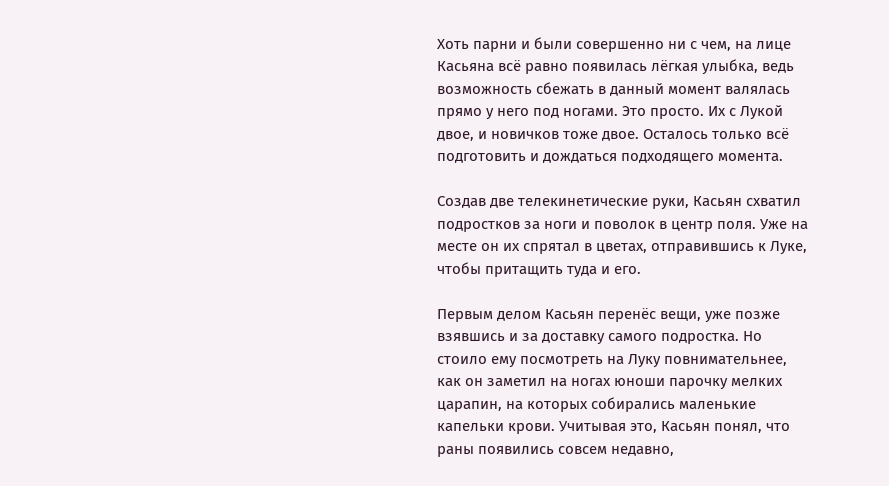Хоть парни и были совершенно ни с чем, на лице Касьяна всё равно появилась лёгкая улыбка, ведь возможность сбежать в данный момент валялась прямо у него под ногами. Это просто. Их с Лукой двое, и новичков тоже двое. Осталось только всё подготовить и дождаться подходящего момента.

Создав две телекинетические руки, Касьян схватил подростков за ноги и поволок в центр поля. Уже на месте он их спрятал в цветах, отправившись к Луке, чтобы притащить туда и его.

Первым делом Касьян перенёс вещи, уже позже взявшись и за доставку самого подростка. Но стоило ему посмотреть на Луку повнимательнее, как он заметил на ногах юноши парочку мелких царапин, на которых собирались маленькие капельки крови. Учитывая это, Касьян понял, что раны появились совсем недавно,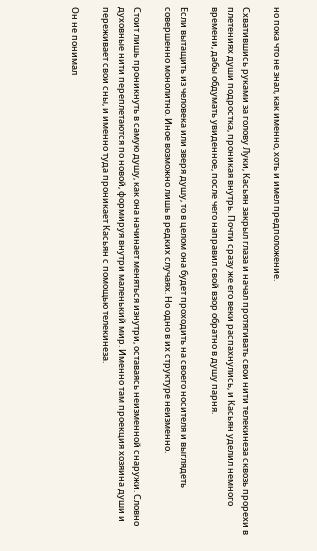но пока что не знал, как именно, хоть и имел предположение.

Схватившись руками за голову Луки, Касьян закрыл глаза и начал протягивать свои нити телекинеза сквозь прорехи в плетениях души подростка, проникая внутрь. Почти сразу же его веки распахнулись, и Касьян уделил немного времени, дабы обдумать увиденное, после чего направил свой взор обратно в душу парня.

Если вытащить из человека или зверя душу, то в целом она будет проходить на своего носителя и выглядеть совершенно монолитно. Иное возможно лишь в редких случаях. Но одно в их структуре неизменно.

Стоит лишь проникнуть в самую душу, как она начинает меняться изнутри, оставаясь неизменной снаружи. Словно духовные нити переплетаются по новой, формируя внутри маленький мир. Именно там проекция хозяина души и переживает свои сны, и именно туда проникает Касьян с помощью телекинеза.

Он не понимал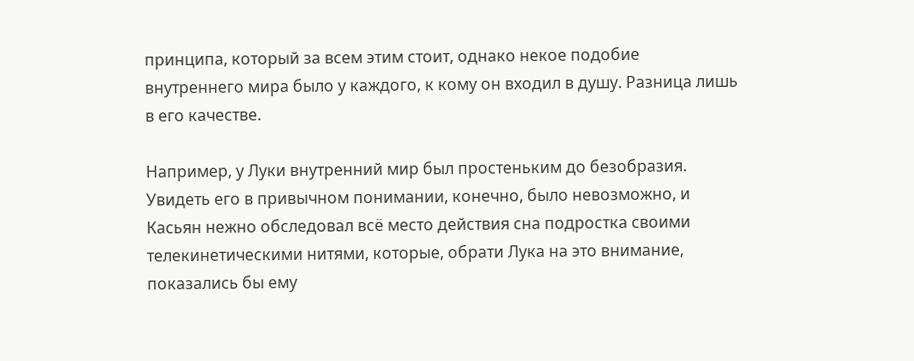принципа, который за всем этим стоит, однако некое подобие внутреннего мира было у каждого, к кому он входил в душу. Разница лишь в его качестве.

Например, у Луки внутренний мир был простеньким до безобразия. Увидеть его в привычном понимании, конечно, было невозможно, и Касьян нежно обследовал всё место действия сна подростка своими телекинетическими нитями, которые, обрати Лука на это внимание, показались бы ему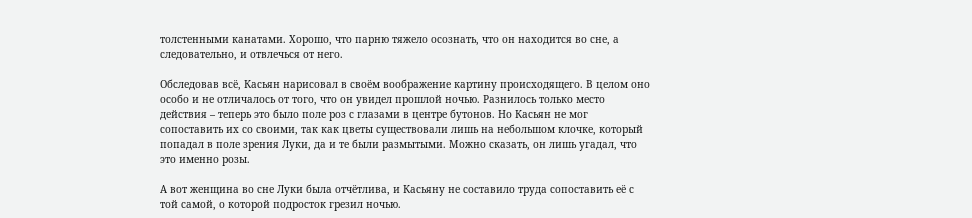толстенными канатами. Хорошо, что парню тяжело осознать, что он находится во сне, а следовательно, и отвлечься от него.

Обследовав всё, Касьян нарисовал в своём воображение картину происходящего. В целом оно особо и не отличалось от того, что он увидел прошлой ночью. Разнилось только место действия – теперь это было поле роз с глазами в центре бутонов. Но Касьян не мог сопоставить их со своими, так как цветы существовали лишь на небольшом клочке, который попадал в поле зрения Луки, да и те были размытыми. Можно сказать, он лишь угадал, что это именно розы.

А вот женщина во сне Луки была отчётлива, и Касьяну не составило труда сопоставить её с той самой, о которой подросток грезил ночью.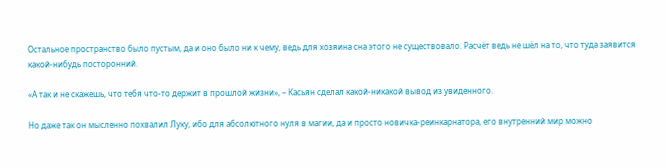Остальное пространство было пустым, да и оно было ни к чему, ведь для хозяина сна этого не существовало. Расчёт ведь не шёл на то, что туда заявится какой-нибудь посторонний.

«А так и не скажешь, что тебя что-то держит в прошлой жизни», – Касьян сделал какой-никакой вывод из увиденного.

Но даже так он мысленно похвалил Луку, ибо для абсолютного нуля в магии, да и просто новичка-реинкарнатора, его внутренний мир можно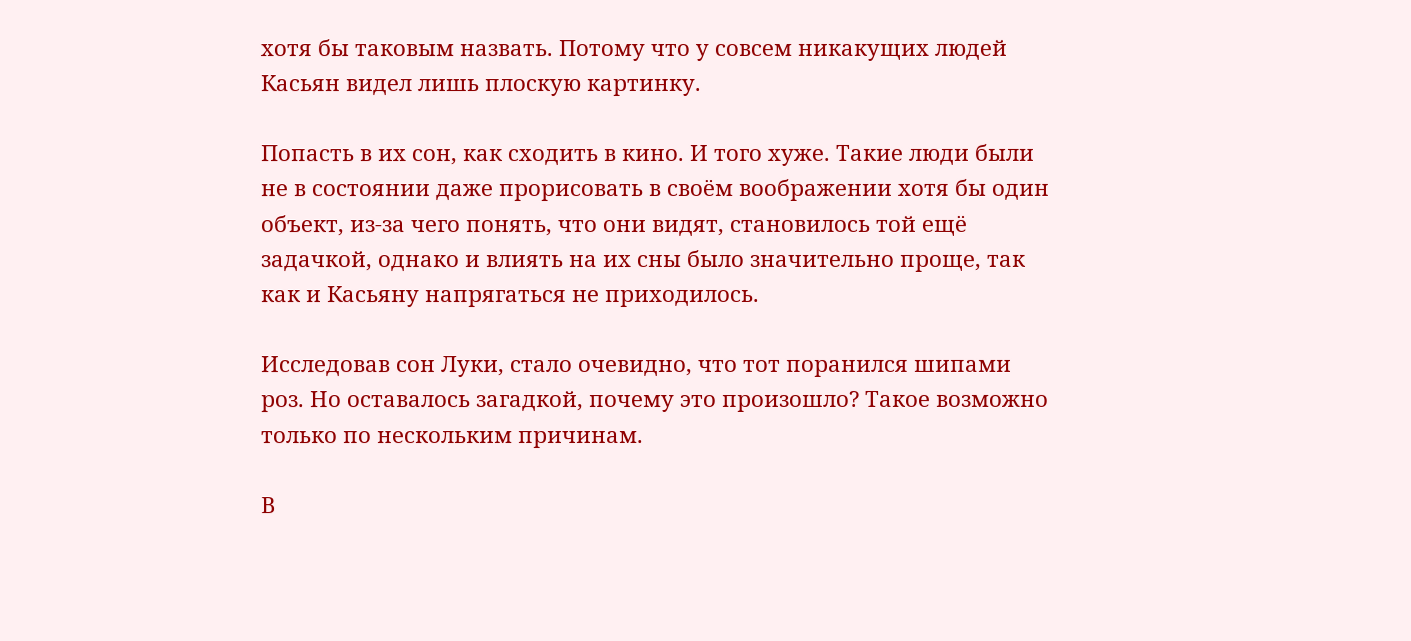хотя бы таковым назвать. Потому что у совсем никакущих людей Касьян видел лишь плоскую картинку.

Попасть в их сон, как сходить в кино. И того хуже. Такие люди были не в состоянии даже прорисовать в своём воображении хотя бы один объект, из-за чего понять, что они видят, становилось той ещё задачкой, однако и влиять на их сны было значительно проще, так как и Касьяну напрягаться не приходилось.

Исследовав сон Луки, стало очевидно, что тот поранился шипами роз. Но оставалось загадкой, почему это произошло? Такое возможно только по нескольким причинам.

В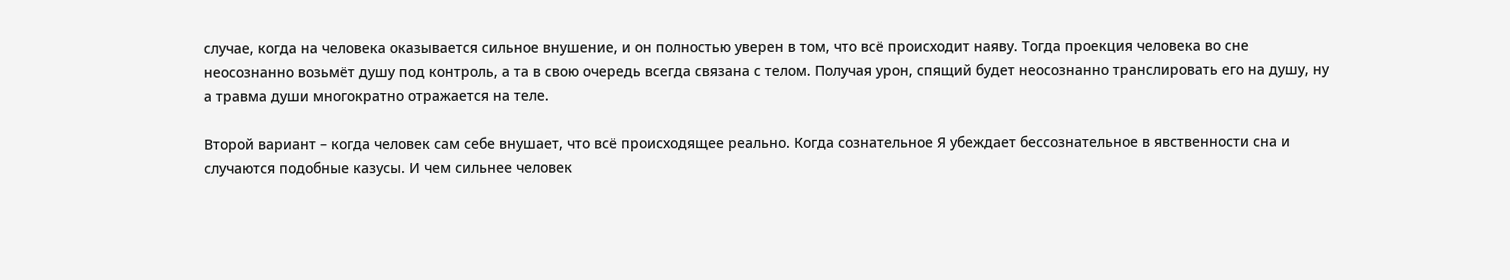случае, когда на человека оказывается сильное внушение, и он полностью уверен в том, что всё происходит наяву. Тогда проекция человека во сне неосознанно возьмёт душу под контроль, а та в свою очередь всегда связана с телом. Получая урон, спящий будет неосознанно транслировать его на душу, ну а травма души многократно отражается на теле.

Второй вариант – когда человек сам себе внушает, что всё происходящее реально. Когда сознательное Я убеждает бессознательное в явственности сна и случаются подобные казусы. И чем сильнее человек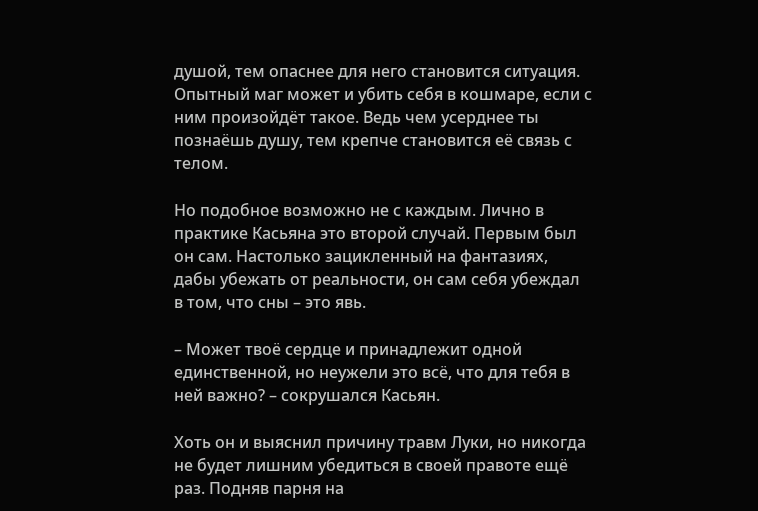душой, тем опаснее для него становится ситуация. Опытный маг может и убить себя в кошмаре, если с ним произойдёт такое. Ведь чем усерднее ты познаёшь душу, тем крепче становится её связь с телом.

Но подобное возможно не с каждым. Лично в практике Касьяна это второй случай. Первым был он сам. Настолько зацикленный на фантазиях, дабы убежать от реальности, он сам себя убеждал в том, что сны – это явь.

– Может твоё сердце и принадлежит одной единственной, но неужели это всё, что для тебя в ней важно? – сокрушался Касьян.

Хоть он и выяснил причину травм Луки, но никогда не будет лишним убедиться в своей правоте ещё раз. Подняв парня на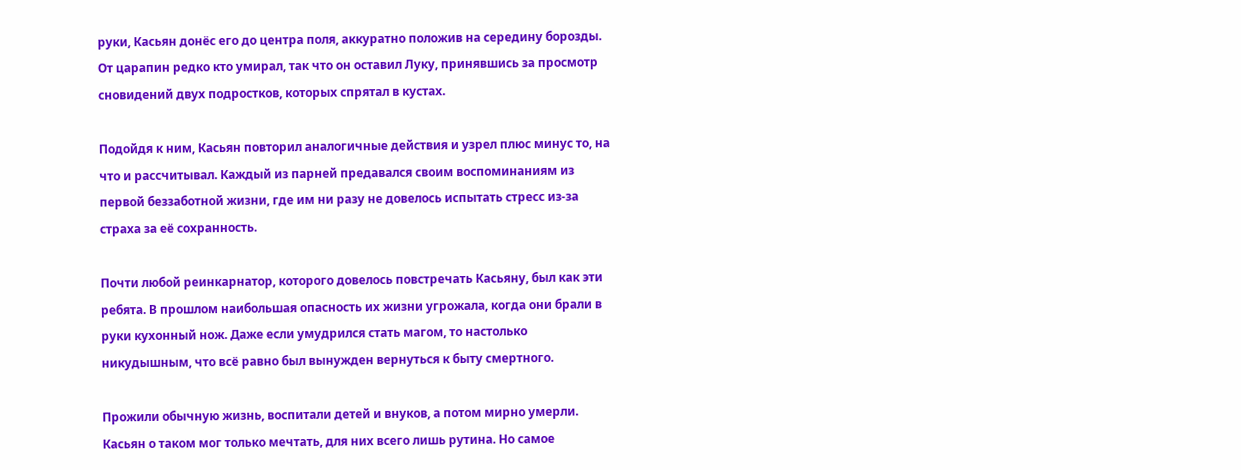руки, Касьян донёс его до центра поля, аккуратно положив на середину борозды. От царапин редко кто умирал, так что он оставил Луку, принявшись за просмотр сновидений двух подростков, которых спрятал в кустах.

Подойдя к ним, Касьян повторил аналогичные действия и узрел плюс минус то, на что и рассчитывал. Каждый из парней предавался своим воспоминаниям из первой беззаботной жизни, где им ни разу не довелось испытать стресс из-за страха за её сохранность.

Почти любой реинкарнатор, которого довелось повстречать Касьяну, был как эти ребята. В прошлом наибольшая опасность их жизни угрожала, когда они брали в руки кухонный нож. Даже если умудрился стать магом, то настолько никудышным, что всё равно был вынужден вернуться к быту смертного.

Прожили обычную жизнь, воспитали детей и внуков, а потом мирно умерли. Касьян о таком мог только мечтать, для них всего лишь рутина. Но самое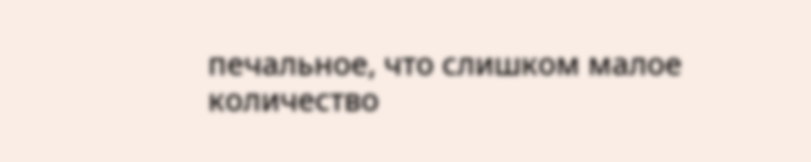печальное, что слишком малое количество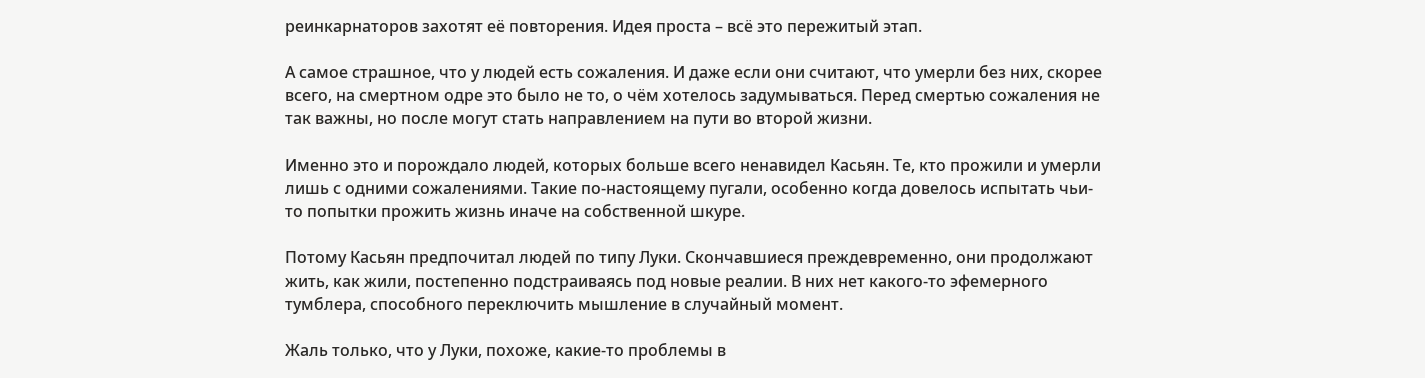реинкарнаторов захотят её повторения. Идея проста – всё это пережитый этап.

А самое страшное, что у людей есть сожаления. И даже если они считают, что умерли без них, скорее всего, на смертном одре это было не то, о чём хотелось задумываться. Перед смертью сожаления не так важны, но после могут стать направлением на пути во второй жизни.

Именно это и порождало людей, которых больше всего ненавидел Касьян. Те, кто прожили и умерли лишь с одними сожалениями. Такие по-настоящему пугали, особенно когда довелось испытать чьи-то попытки прожить жизнь иначе на собственной шкуре.

Потому Касьян предпочитал людей по типу Луки. Скончавшиеся преждевременно, они продолжают жить, как жили, постепенно подстраиваясь под новые реалии. В них нет какого-то эфемерного тумблера, способного переключить мышление в случайный момент.

Жаль только, что у Луки, похоже, какие-то проблемы в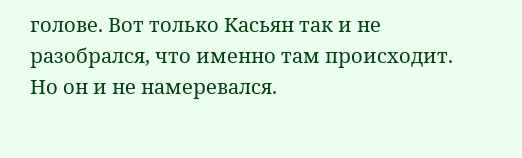голове. Вот только Касьян так и не разобрался, что именно там происходит. Но он и не намеревался.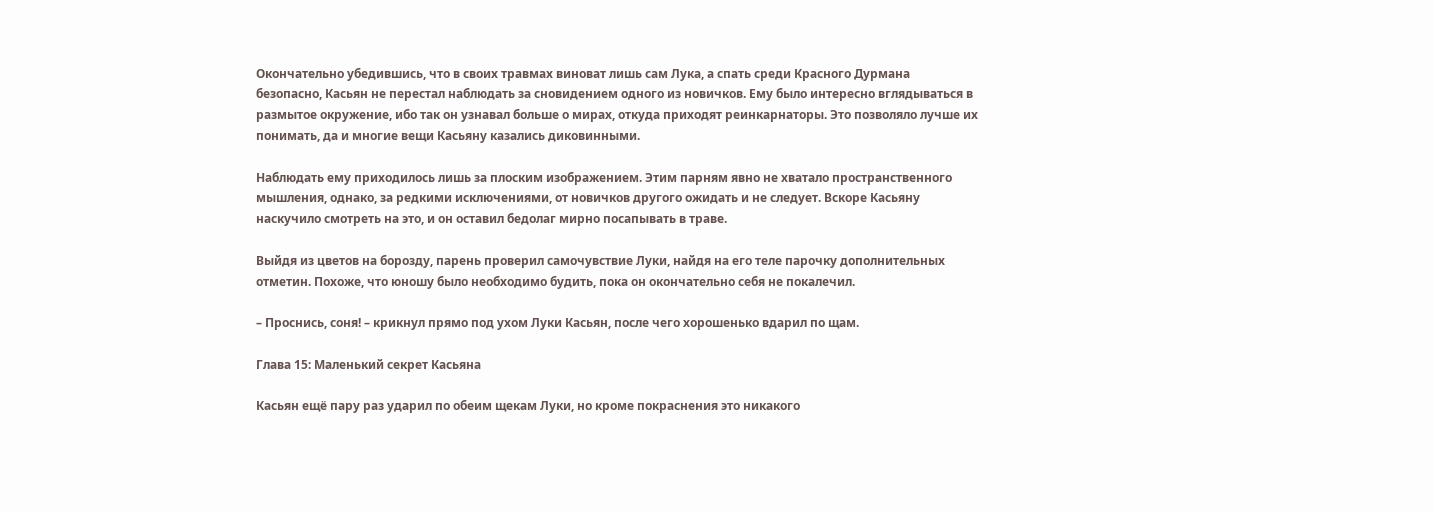Окончательно убедившись, что в своих травмах виноват лишь сам Лука, а спать среди Красного Дурмана безопасно, Касьян не перестал наблюдать за сновидением одного из новичков. Ему было интересно вглядываться в размытое окружение, ибо так он узнавал больше о мирах, откуда приходят реинкарнаторы. Это позволяло лучше их понимать, да и многие вещи Касьяну казались диковинными.

Наблюдать ему приходилось лишь за плоским изображением. Этим парням явно не хватало пространственного мышления, однако, за редкими исключениями, от новичков другого ожидать и не следует. Вскоре Касьяну наскучило смотреть на это, и он оставил бедолаг мирно посапывать в траве.

Выйдя из цветов на борозду, парень проверил самочувствие Луки, найдя на его теле парочку дополнительных отметин. Похоже, что юношу было необходимо будить, пока он окончательно себя не покалечил.

– Проснись, соня! – крикнул прямо под ухом Луки Касьян, после чего хорошенько вдарил по щам.

Глава 15: Маленький секрет Касьяна

Касьян ещё пару раз ударил по обеим щекам Луки, но кроме покраснения это никакого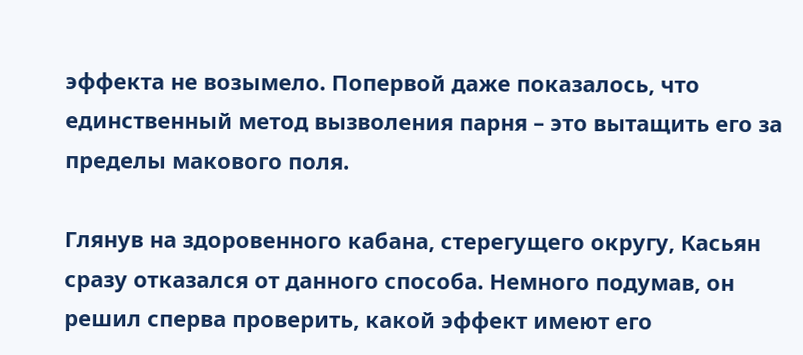эффекта не возымело. Попервой даже показалось, что единственный метод вызволения парня – это вытащить его за пределы макового поля.

Глянув на здоровенного кабана, стерегущего округу, Касьян сразу отказался от данного способа. Немного подумав, он решил сперва проверить, какой эффект имеют его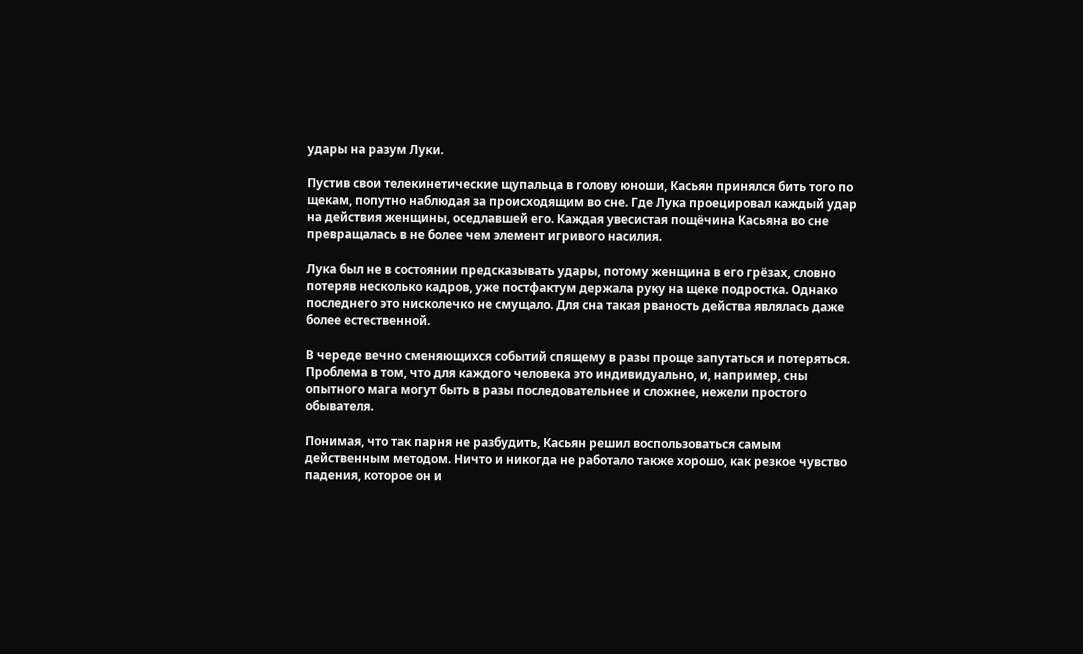удары на разум Луки.

Пустив свои телекинетические щупальца в голову юноши, Касьян принялся бить того по щекам, попутно наблюдая за происходящим во сне. Где Лука проецировал каждый удар на действия женщины, оседлавшей его. Каждая увесистая пощёчина Касьяна во сне превращалась в не более чем элемент игривого насилия.

Лука был не в состоянии предсказывать удары, потому женщина в его грёзах, словно потеряв несколько кадров, уже постфактум держала руку на щеке подростка. Однако последнего это нисколечко не смущало. Для сна такая рваность действа являлась даже более естественной.

В череде вечно сменяющихся событий спящему в разы проще запутаться и потеряться. Проблема в том, что для каждого человека это индивидуально, и, например, сны опытного мага могут быть в разы последовательнее и сложнее, нежели простого обывателя.

Понимая, что так парня не разбудить, Касьян решил воспользоваться самым действенным методом. Ничто и никогда не работало также хорошо, как резкое чувство падения, которое он и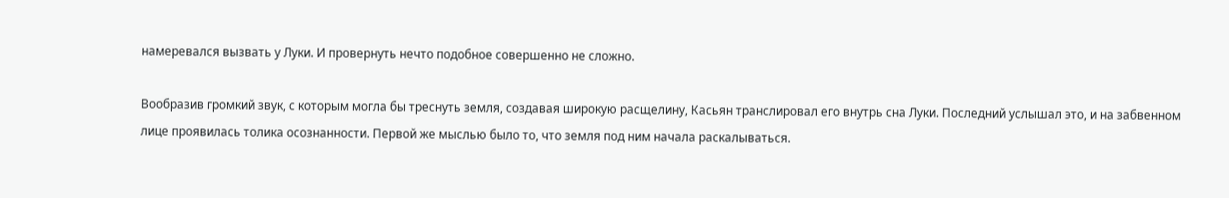намеревался вызвать у Луки. И провернуть нечто подобное совершенно не сложно.

Вообразив громкий звук, с которым могла бы треснуть земля, создавая широкую расщелину, Касьян транслировал его внутрь сна Луки. Последний услышал это, и на забвенном лице проявилась толика осознанности. Первой же мыслью было то, что земля под ним начала раскалываться.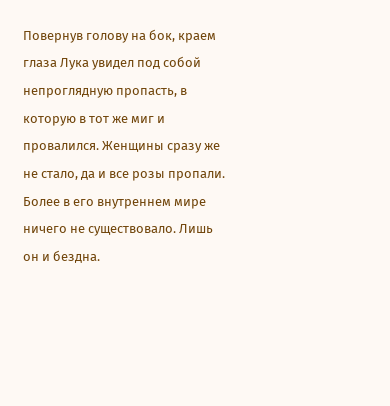Повернув голову на бок, краем глаза Лука увидел под собой непроглядную пропасть, в которую в тот же миг и провалился. Женщины сразу же не стало, да и все розы пропали. Более в его внутреннем мире ничего не существовало. Лишь он и бездна.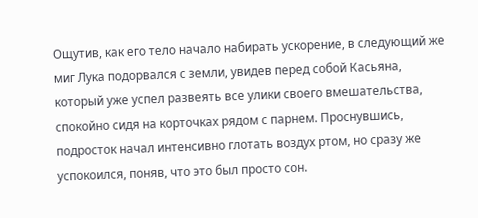Ощутив, как его тело начало набирать ускорение, в следующий же миг Лука подорвался с земли, увидев перед собой Касьяна, который уже успел развеять все улики своего вмешательства, спокойно сидя на корточках рядом с парнем. Проснувшись, подросток начал интенсивно глотать воздух ртом, но сразу же успокоился, поняв, что это был просто сон.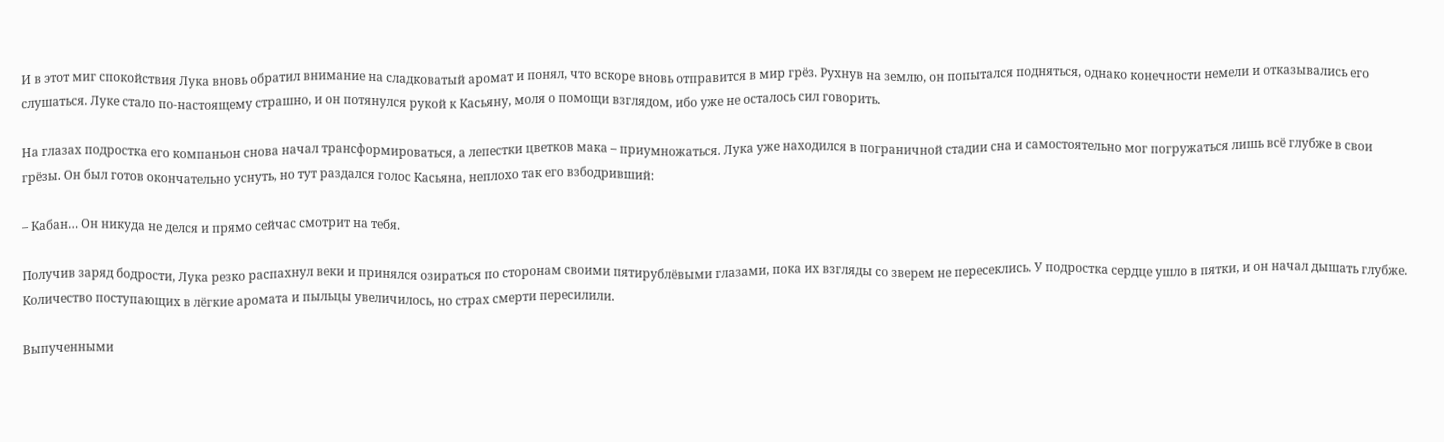И в этот миг спокойствия Лука вновь обратил внимание на сладковатый аромат и понял, что вскоре вновь отправится в мир грёз. Рухнув на землю, он попытался подняться, однако конечности немели и отказывались его слушаться. Луке стало по-настоящему страшно, и он потянулся рукой к Касьяну, моля о помощи взглядом, ибо уже не осталось сил говорить.

На глазах подростка его компаньон снова начал трансформироваться, а лепестки цветков мака – приумножаться. Лука уже находился в пограничной стадии сна и самостоятельно мог погружаться лишь всё глубже в свои грёзы. Он был готов окончательно уснуть, но тут раздался голос Касьяна, неплохо так его взбодривший:

– Кабан… Он никуда не делся и прямо сейчас смотрит на тебя.

Получив заряд бодрости, Лука резко распахнул веки и принялся озираться по сторонам своими пятирублёвыми глазами, пока их взгляды со зверем не пересеклись. У подростка сердце ушло в пятки, и он начал дышать глубже. Количество поступающих в лёгкие аромата и пыльцы увеличилось, но страх смерти пересилили.

Выпученными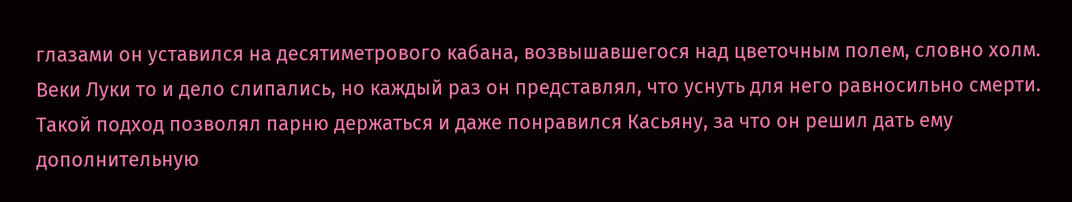глазами он уставился на десятиметрового кабана, возвышавшегося над цветочным полем, словно холм. Веки Луки то и дело слипались, но каждый раз он представлял, что уснуть для него равносильно смерти. Такой подход позволял парню держаться и даже понравился Касьяну, за что он решил дать ему дополнительную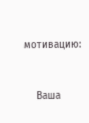мотивацию:


    Ваша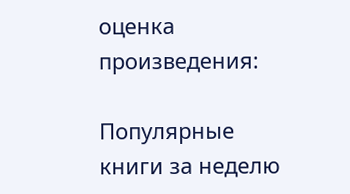оценка произведения:

Популярные книги за неделю